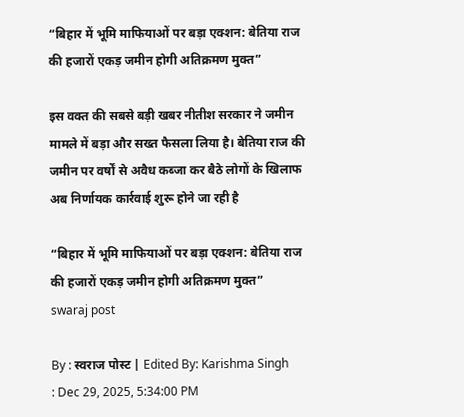“बिहार में भूमि माफियाओं पर बड़ा एक्शन: बेतिया राज की हजारों एकड़ जमीन होगी अतिक्रमण मुक्त”

इस वक्त की सबसे बड़ी खबर नीतीश सरकार ने जमीन मामले में बड़ा और सख्त फैसला लिया है। बेतिया राज की जमीन पर वर्षों से अवैध कब्जा कर बैठे लोगों के खिलाफ अब निर्णायक कार्रवाई शुरू होने जा रही है

“बिहार में भूमि माफियाओं पर बड़ा एक्शन: बेतिया राज की हजारों एकड़ जमीन होगी अतिक्रमण मुक्त”
swaraj post

By : स्वराज पोस्ट | Edited By: Karishma Singh
: Dec 29, 2025, 5:34:00 PM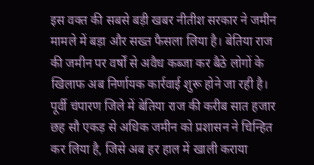इस वक्त की सबसे बड़ी खबर नीतीश सरकार ने जमीन मामले में बड़ा और सख्त फैसला लिया है। बेतिया राज की जमीन पर वर्षों से अवैध कब्जा कर बैठे लोगों के खिलाफ अब निर्णायक कार्रवाई शुरू होने जा रही है। पूर्वी चंपारण जिले में बेतिया राज की करीब सात हजार छह सौ एकड़ से अधिक जमीन को प्रशासन ने चिन्हित कर लिया है, जिसे अब हर हाल में खाली कराया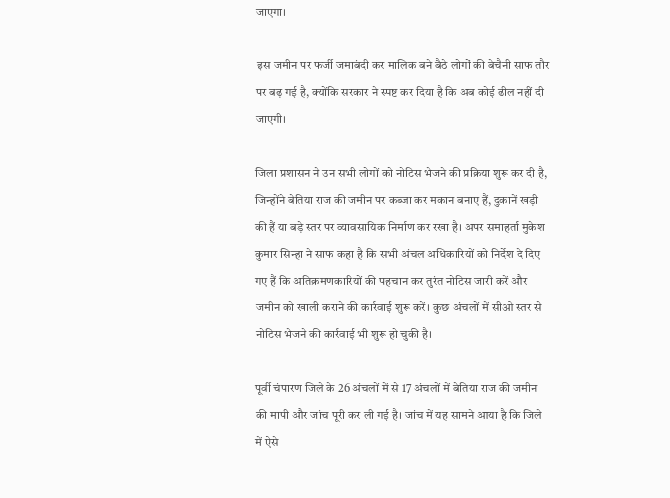जाएगा।

 इस जमीन पर फर्जी जमाबंदी कर मालिक बने बैठे लोगों की बेचैनी साफ तौर पर बढ़ गई है, क्योंकि सरकार ने स्पष्ट कर दिया है कि अब कोई ढील नहीं दी जाएगी।

जिला प्रशासन ने उन सभी लोगों को नोटिस भेजने की प्रक्रिया शुरू कर दी है, जिन्होंने बेतिया राज की जमीन पर कब्जा कर मकान बनाए हैं, दुकानें खड़ी की हैं या बड़े स्तर पर व्यावसायिक निर्माण कर रखा है। अपर समाहर्ता मुकेश कुमार सिन्हा ने साफ कहा है कि सभी अंचल अधिकारियों को निर्देश दे दिए गए हैं कि अतिक्रमणकारियों की पहचान कर तुरंत नोटिस जारी करें और जमीन को खाली कराने की कार्रवाई शुरू करें। कुछ अंचलों में सीओ स्तर से नोटिस भेजने की कार्रवाई भी शुरू हो चुकी है।

पूर्वी चंपारण जिले के 26 अंचलों में से 17 अंचलों में बेतिया राज की जमीन की मापी और जांच पूरी कर ली गई है। जांच में यह सामने आया है कि जिले में ऐसे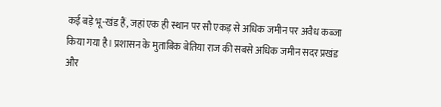कई बड़े भू-खंड हैं, जहां एक ही स्थान पर सौ एकड़ से अधिक जमीन पर अवैध कब्जा किया गया है। प्रशासन के मुताबिक बेतिया राज की सबसे अधिक जमीन सदर प्रखंड और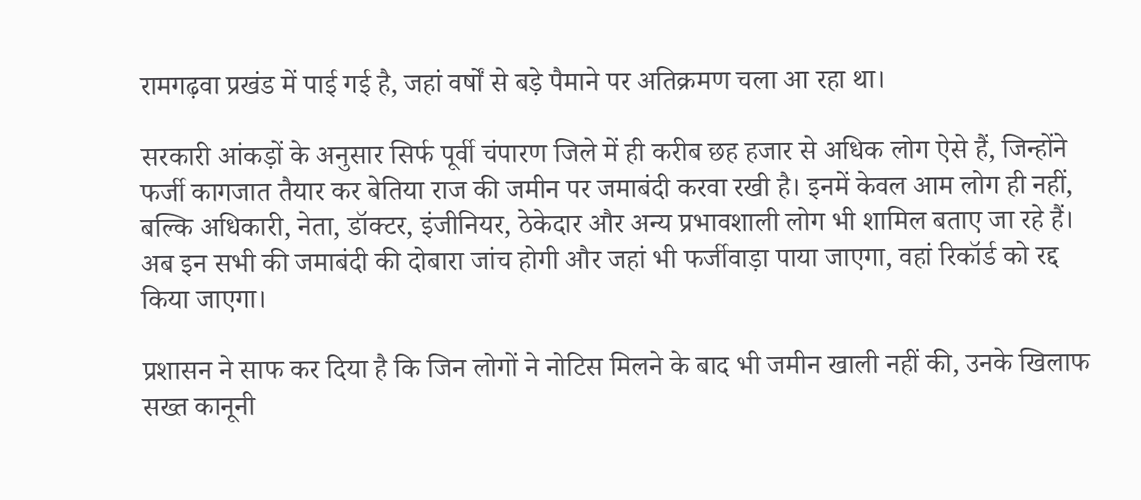रामगढ़वा प्रखंड में पाई गई है, जहां वर्षों से बड़े पैमाने पर अतिक्रमण चला आ रहा था।

सरकारी आंकड़ों के अनुसार सिर्फ पूर्वी चंपारण जिले में ही करीब छह हजार से अधिक लोग ऐसे हैं, जिन्होंने फर्जी कागजात तैयार कर बेतिया राज की जमीन पर जमाबंदी करवा रखी है। इनमें केवल आम लोग ही नहीं, बल्कि अधिकारी, नेता, डॉक्टर, इंजीनियर, ठेकेदार और अन्य प्रभावशाली लोग भी शामिल बताए जा रहे हैं। अब इन सभी की जमाबंदी की दोबारा जांच होगी और जहां भी फर्जीवाड़ा पाया जाएगा, वहां रिकॉर्ड को रद्द किया जाएगा।

प्रशासन ने साफ कर दिया है कि जिन लोगों ने नोटिस मिलने के बाद भी जमीन खाली नहीं की, उनके खिलाफ सख्त कानूनी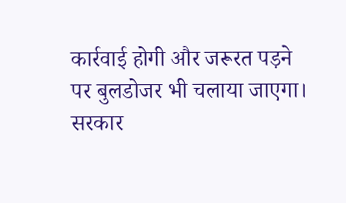कार्रवाई होगी और जरूरत पड़ने पर बुलडोजर भी चलाया जाएगा। सरकार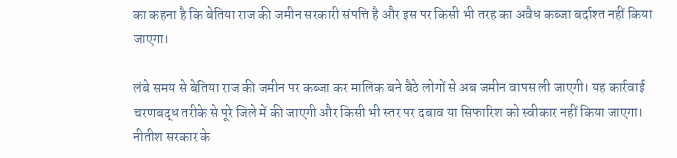का कहना है कि बेतिया राज की जमीन सरकारी संपत्ति है और इस पर किसी भी तरह का अवैध कब्जा बर्दाश्त नहीं किया जाएगा।

लंबे समय से बेतिया राज की जमीन पर कब्जा कर मालिक बने बैठे लोगों से अब जमीन वापस ली जाएगी। यह कार्रवाई चरणबद्ध तरीके से पूरे जिले में की जाएगी और किसी भी स्तर पर दबाव या सिफारिश को स्वीकार नहीं किया जाएगा। नीतीश सरकार के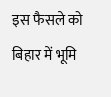इस फैसले को बिहार में भूमि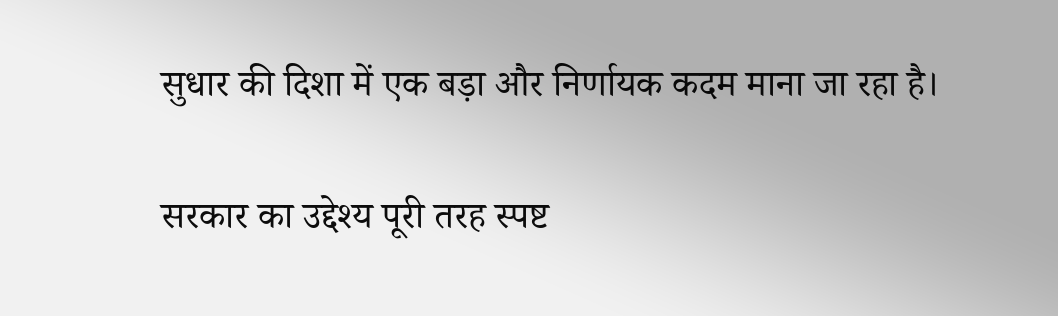सुधार की दिशा में एक बड़ा और निर्णायक कदम माना जा रहा है।

सरकार का उद्देश्य पूरी तरह स्पष्ट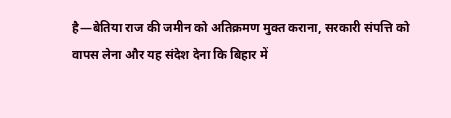है—बेतिया राज की जमीन को अतिक्रमण मुक्त कराना, सरकारी संपत्ति को वापस लेना और यह संदेश देना कि बिहार में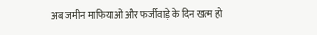अब जमीन माफियाओं और फर्जीवाड़े के दिन खत्म हो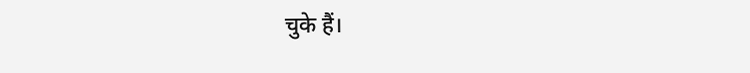चुके हैं।